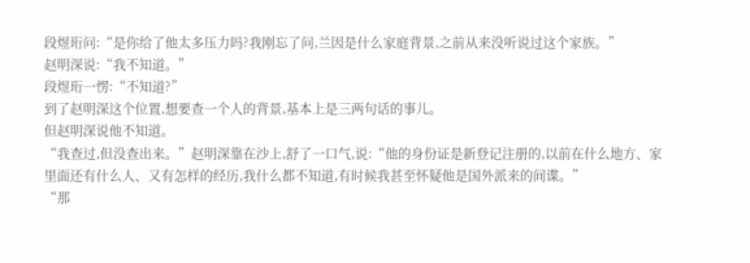段煜珩问:“是你给了他太多压力吗?我刚忘了问,兰因是什么家庭背景,之前从来没听说过这个家族。”
赵明深说:“我不知道。”
段煜珩一愣:“不知道?”
到了赵明深这个位置,想要查一个人的背景,基本上是三两句话的事儿。
但赵明深说他不知道。
“我查过,但没查出来。”赵明深靠在沙上,舒了一口气,说:“他的身份证是新登记注册的,以前在什么地方、家里面还有什么人、又有怎样的经历,我什么都不知道,有时候我甚至怀疑他是国外派来的间谍。”
“那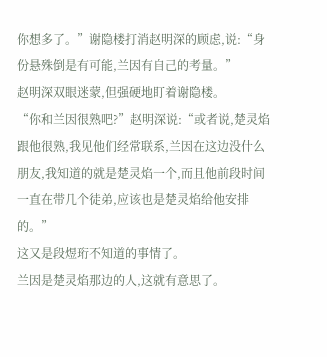你想多了。”谢隐楼打消赵明深的顾虑,说:“身份悬殊倒是有可能,兰因有自己的考量。”
赵明深双眼迷蒙,但强硬地盯着谢隐楼。
“你和兰因很熟吧?”赵明深说:“或者说,楚灵焰跟他很熟,我见他们经常联系,兰因在这边没什么朋友,我知道的就是楚灵焰一个,而且他前段时间一直在带几个徒弟,应该也是楚灵焰给他安排的。”
这又是段煜珩不知道的事情了。
兰因是楚灵焰那边的人,这就有意思了。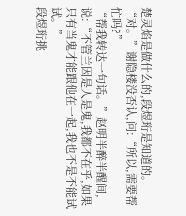楚灵焰是做什么的,段煜珩是知道的。
“对。”谢隐楼没否认,问:“所以,需要帮忙吗?”
“帮我转达一句话。”赵明半醉半醒间,说:“不管兰因是人是鬼,我都不在乎,如果只有当鬼才能跟他在一起,我也不是不能试试。”
段煜珩挑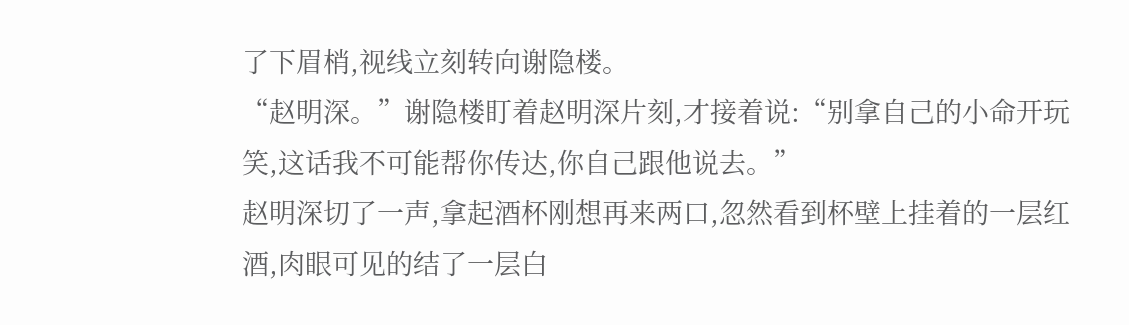了下眉梢,视线立刻转向谢隐楼。
“赵明深。”谢隐楼盯着赵明深片刻,才接着说:“别拿自己的小命开玩笑,这话我不可能帮你传达,你自己跟他说去。”
赵明深切了一声,拿起酒杯刚想再来两口,忽然看到杯壁上挂着的一层红酒,肉眼可见的结了一层白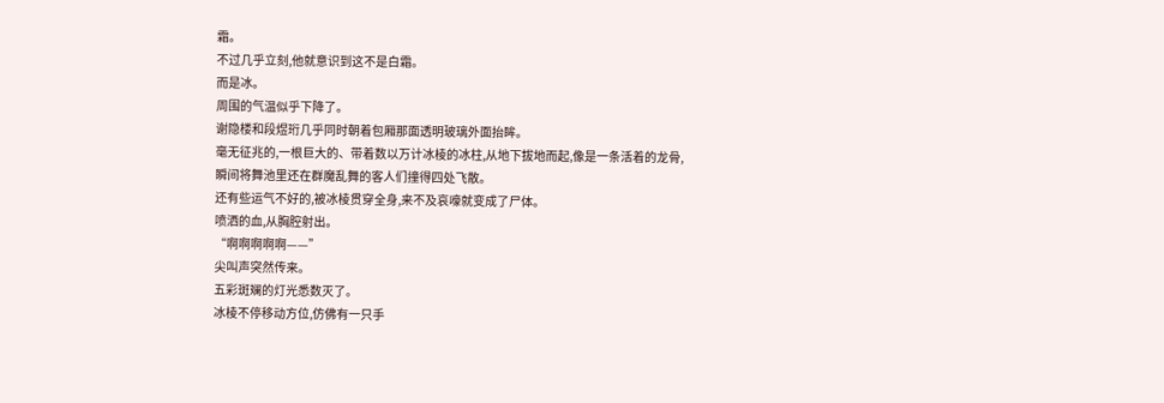霜。
不过几乎立刻,他就意识到这不是白霜。
而是冰。
周围的气温似乎下降了。
谢隐楼和段煜珩几乎同时朝着包厢那面透明玻璃外面抬眸。
毫无征兆的,一根巨大的、带着数以万计冰棱的冰柱,从地下拔地而起,像是一条活着的龙骨,瞬间将舞池里还在群魔乱舞的客人们撞得四处飞散。
还有些运气不好的,被冰棱贯穿全身,来不及哀嚎就变成了尸体。
喷洒的血,从胸腔射出。
“啊啊啊啊啊——”
尖叫声突然传来。
五彩斑斓的灯光悉数灭了。
冰棱不停移动方位,仿佛有一只手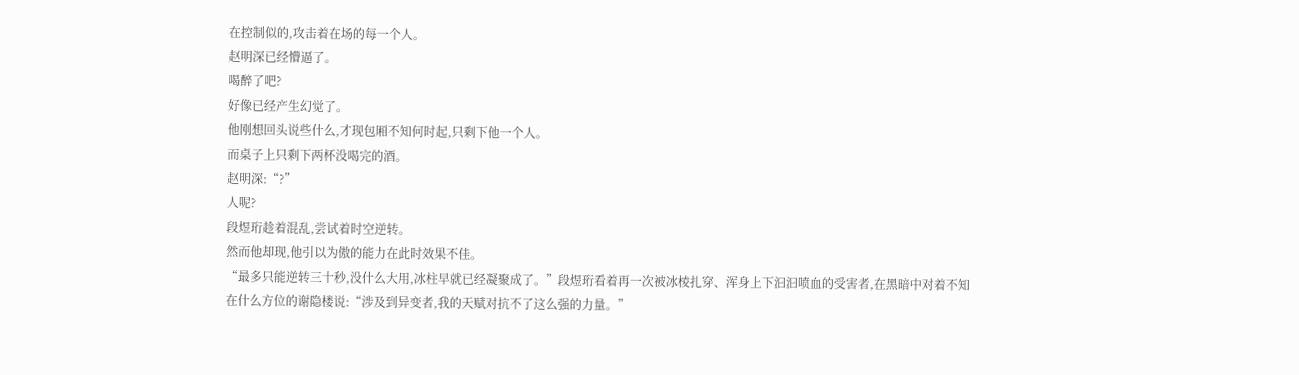在控制似的,攻击着在场的每一个人。
赵明深已经懵逼了。
喝醉了吧?
好像已经产生幻觉了。
他刚想回头说些什么,才现包厢不知何时起,只剩下他一个人。
而桌子上只剩下两杯没喝完的酒。
赵明深:“?”
人呢?
段煜珩趁着混乱,尝试着时空逆转。
然而他却现,他引以为傲的能力在此时效果不佳。
“最多只能逆转三十秒,没什么大用,冰柱早就已经凝聚成了。”段煜珩看着再一次被冰棱扎穿、浑身上下汩汩喷血的受害者,在黑暗中对着不知在什么方位的谢隐楼说:“涉及到异变者,我的天赋对抗不了这么强的力量。”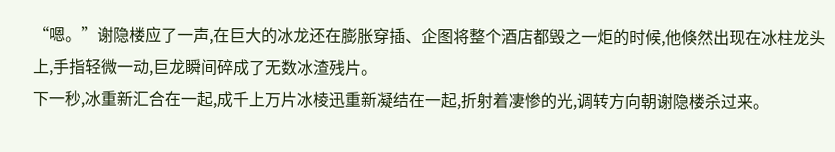“嗯。”谢隐楼应了一声,在巨大的冰龙还在膨胀穿插、企图将整个酒店都毁之一炬的时候,他倏然出现在冰柱龙头上,手指轻微一动,巨龙瞬间碎成了无数冰渣残片。
下一秒,冰重新汇合在一起,成千上万片冰棱迅重新凝结在一起,折射着凄惨的光,调转方向朝谢隐楼杀过来。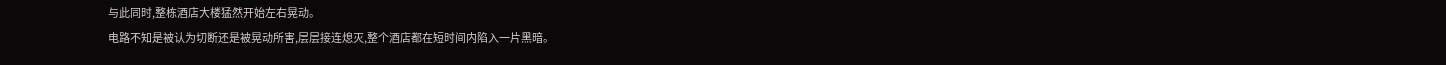与此同时,整栋酒店大楼猛然开始左右晃动。
电路不知是被认为切断还是被晃动所害,层层接连熄灭,整个酒店都在短时间内陷入一片黑暗。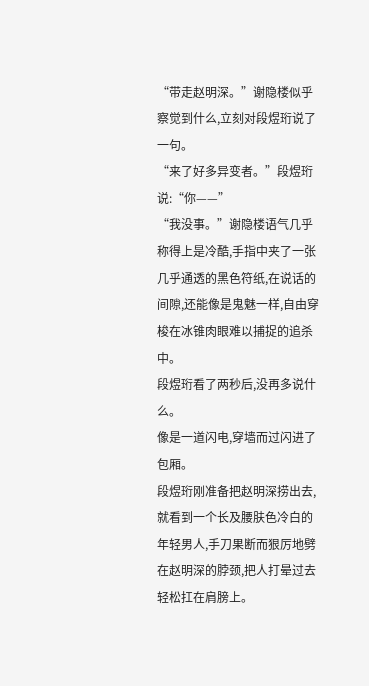“带走赵明深。”谢隐楼似乎察觉到什么,立刻对段煜珩说了一句。
“来了好多异变者。”段煜珩说:“你——”
“我没事。”谢隐楼语气几乎称得上是冷酷,手指中夹了一张几乎通透的黑色符纸,在说话的间隙,还能像是鬼魅一样,自由穿梭在冰锥肉眼难以捕捉的追杀中。
段煜珩看了两秒后,没再多说什么。
像是一道闪电,穿墙而过闪进了包厢。
段煜珩刚准备把赵明深捞出去,就看到一个长及腰肤色冷白的年轻男人,手刀果断而狠厉地劈在赵明深的脖颈,把人打晕过去轻松扛在肩膀上。